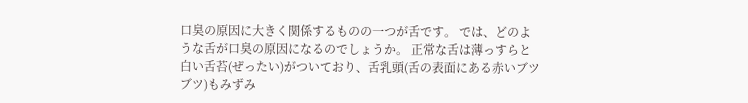口臭の原因に大きく関係するものの一つが舌です。 では、どのような舌が口臭の原因になるのでしょうか。 正常な舌は薄っすらと白い舌苔(ぜったい)がついており、舌乳頭(舌の表面にある赤いブツブツ)もみずみ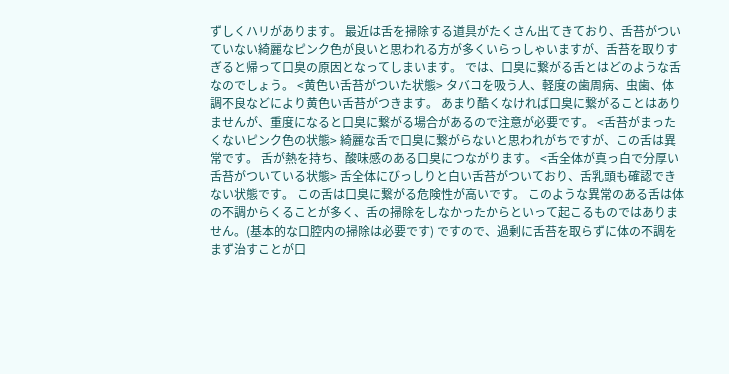ずしくハリがあります。 最近は舌を掃除する道具がたくさん出てきており、舌苔がついていない綺麗なピンク色が良いと思われる方が多くいらっしゃいますが、舌苔を取りすぎると帰って口臭の原因となってしまいます。 では、口臭に繋がる舌とはどのような舌なのでしょう。 <黄色い舌苔がついた状態> タバコを吸う人、軽度の歯周病、虫歯、体調不良などにより黄色い舌苔がつきます。 あまり酷くなければ口臭に繋がることはありませんが、重度になると口臭に繋がる場合があるので注意が必要です。 <舌苔がまったくないピンク色の状態> 綺麗な舌で口臭に繋がらないと思われがちですが、この舌は異常です。 舌が熱を持ち、酸味感のある口臭につながります。 <舌全体が真っ白で分厚い舌苔がついている状態> 舌全体にびっしりと白い舌苔がついており、舌乳頭も確認できない状態です。 この舌は口臭に繋がる危険性が高いです。 このような異常のある舌は体の不調からくることが多く、舌の掃除をしなかったからといって起こるものではありません。(基本的な口腔内の掃除は必要です) ですので、過剰に舌苔を取らずに体の不調をまず治すことが口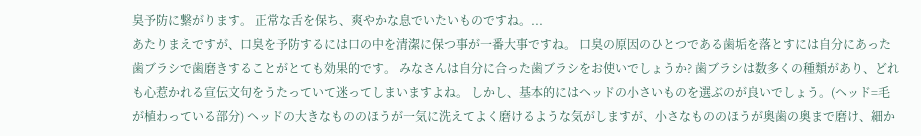臭予防に繋がります。 正常な舌を保ち、爽やかな息でいたいものですね。...
あたりまえですが、口臭を予防するには口の中を清潔に保つ事が一番大事ですね。 口臭の原因のひとつである歯垢を落とすには自分にあった歯ブラシで歯磨きすることがとても効果的です。 みなさんは自分に合った歯ブラシをお使いでしょうか? 歯ブラシは数多くの種類があり、どれも心惹かれる宣伝文句をうたっていて迷ってしまいますよね。 しかし、基本的にはヘッドの小さいものを選ぶのが良いでしょう。(ヘッド=毛が植わっている部分) ヘッドの大きなもののほうが一気に洗えてよく磨けるような気がしますが、小さなもののほうが奥歯の奥まで磨け、細か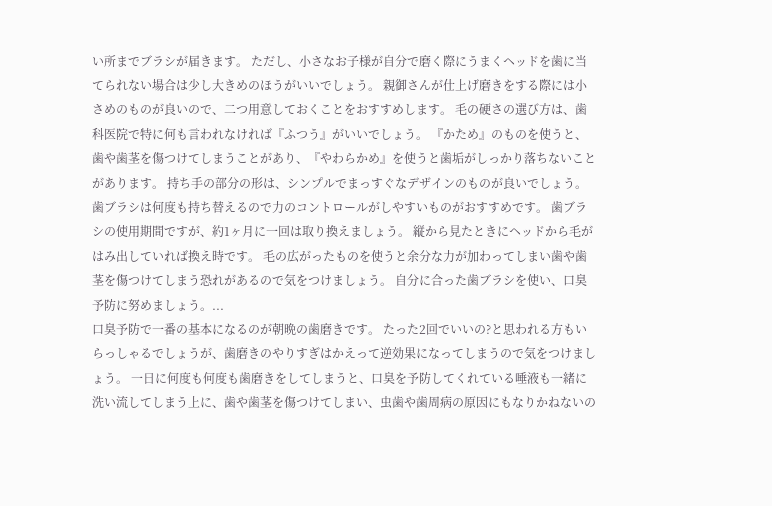い所までブラシが届きます。 ただし、小さなお子様が自分で磨く際にうまくヘッドを歯に当てられない場合は少し大きめのほうがいいでしょう。 親御さんが仕上げ磨きをする際には小さめのものが良いので、二つ用意しておくことをおすすめします。 毛の硬さの選び方は、歯科医院で特に何も言われなければ『ふつう』がいいでしょう。 『かため』のものを使うと、歯や歯茎を傷つけてしまうことがあり、『やわらかめ』を使うと歯垢がしっかり落ちないことがあります。 持ち手の部分の形は、シンプルでまっすぐなデザインのものが良いでしょう。 歯ブラシは何度も持ち替えるので力のコントロールがしやすいものがおすすめです。 歯ブラシの使用期間ですが、約1ヶ月に一回は取り換えましょう。 縦から見たときにヘッドから毛がはみ出していれば換え時です。 毛の広がったものを使うと余分な力が加わってしまい歯や歯茎を傷つけてしまう恐れがあるので気をつけましょう。 自分に合った歯ブラシを使い、口臭予防に努めましょう。...
口臭予防で一番の基本になるのが朝晩の歯磨きです。 たった2回でいいの?と思われる方もいらっしゃるでしょうが、歯磨きのやりすぎはかえって逆効果になってしまうので気をつけましょう。 一日に何度も何度も歯磨きをしてしまうと、口臭を予防してくれている唾液も一緒に洗い流してしまう上に、歯や歯茎を傷つけてしまい、虫歯や歯周病の原因にもなりかねないの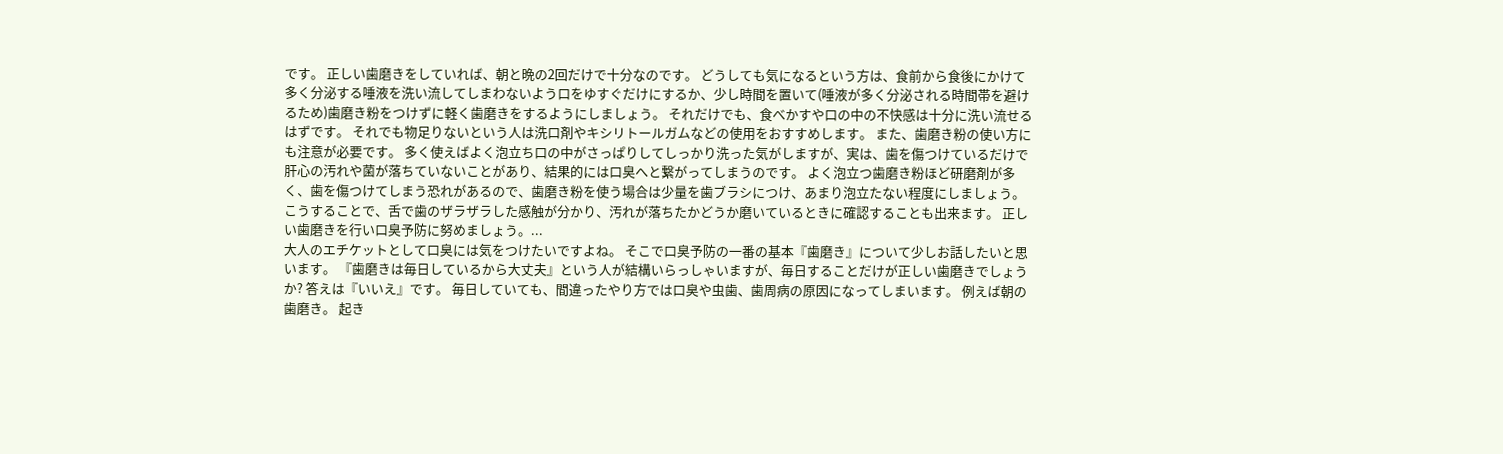です。 正しい歯磨きをしていれば、朝と晩の2回だけで十分なのです。 どうしても気になるという方は、食前から食後にかけて多く分泌する唾液を洗い流してしまわないよう口をゆすぐだけにするか、少し時間を置いて(唾液が多く分泌される時間帯を避けるため)歯磨き粉をつけずに軽く歯磨きをするようにしましょう。 それだけでも、食べかすや口の中の不快感は十分に洗い流せるはずです。 それでも物足りないという人は洗口剤やキシリトールガムなどの使用をおすすめします。 また、歯磨き粉の使い方にも注意が必要です。 多く使えばよく泡立ち口の中がさっぱりしてしっかり洗った気がしますが、実は、歯を傷つけているだけで肝心の汚れや菌が落ちていないことがあり、結果的には口臭へと繋がってしまうのです。 よく泡立つ歯磨き粉ほど研磨剤が多く、歯を傷つけてしまう恐れがあるので、歯磨き粉を使う場合は少量を歯ブラシにつけ、あまり泡立たない程度にしましょう。 こうすることで、舌で歯のザラザラした感触が分かり、汚れが落ちたかどうか磨いているときに確認することも出来ます。 正しい歯磨きを行い口臭予防に努めましょう。...
大人のエチケットとして口臭には気をつけたいですよね。 そこで口臭予防の一番の基本『歯磨き』について少しお話したいと思います。 『歯磨きは毎日しているから大丈夫』という人が結構いらっしゃいますが、毎日することだけが正しい歯磨きでしょうか? 答えは『いいえ』です。 毎日していても、間違ったやり方では口臭や虫歯、歯周病の原因になってしまいます。 例えば朝の歯磨き。 起き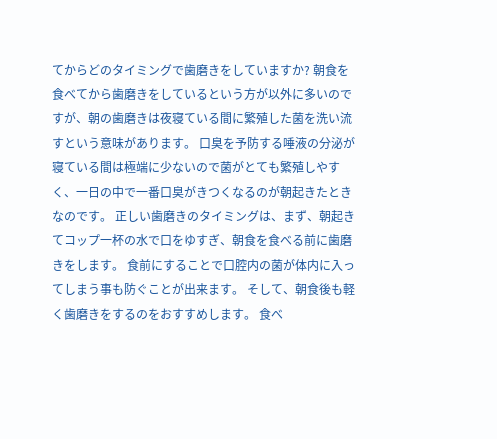てからどのタイミングで歯磨きをしていますか? 朝食を食べてから歯磨きをしているという方が以外に多いのですが、朝の歯磨きは夜寝ている間に繁殖した菌を洗い流すという意味があります。 口臭を予防する唾液の分泌が寝ている間は極端に少ないので菌がとても繁殖しやすく、一日の中で一番口臭がきつくなるのが朝起きたときなのです。 正しい歯磨きのタイミングは、まず、朝起きてコップ一杯の水で口をゆすぎ、朝食を食べる前に歯磨きをします。 食前にすることで口腔内の菌が体内に入ってしまう事も防ぐことが出来ます。 そして、朝食後も軽く歯磨きをするのをおすすめします。 食べ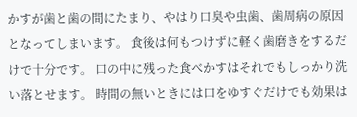かすが歯と歯の間にたまり、やはり口臭や虫歯、歯周病の原因となってしまいます。 食後は何もつけずに軽く歯磨きをするだけで十分です。 口の中に残った食べかすはそれでもしっかり洗い落とせます。 時間の無いときには口をゆすぐだけでも効果は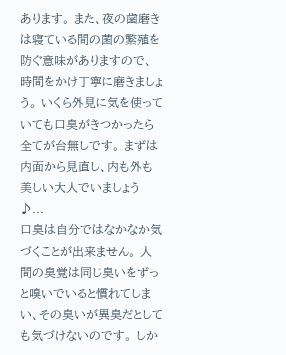あります。 また、夜の歯磨きは寝ている間の菌の繁殖を防ぐ意味がありますので、時間をかけ丁寧に磨きましょう。 いくら外見に気を使っていても口臭がきつかったら全てが台無しです。 まずは内面から見直し、内も外も美しい大人でいましょう♪...
口臭は自分ではなかなか気づくことが出来ません。 人間の臭覚は同じ臭いをずっと嗅いでいると慣れてしまい、その臭いが異臭だとしても気づけないのです。 しか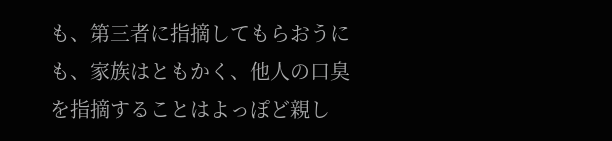も、第三者に指摘してもらおうにも、家族はともかく、他人の口臭を指摘することはよっぽど親し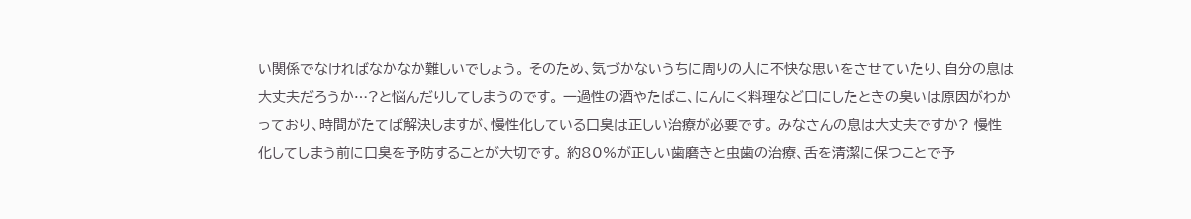い関係でなければなかなか難しいでしょう。 そのため、気づかないうちに周りの人に不快な思いをさせていたり、自分の息は大丈夫だろうか…?と悩んだりしてしまうのです。 一過性の酒やたばこ、にんにく料理など口にしたときの臭いは原因がわかっており、時間がたてば解決しますが、慢性化している口臭は正しい治療が必要です。 みなさんの息は大丈夫ですか? 慢性化してしまう前に口臭を予防することが大切です。 約80%が正しい歯磨きと虫歯の治療、舌を清潔に保つことで予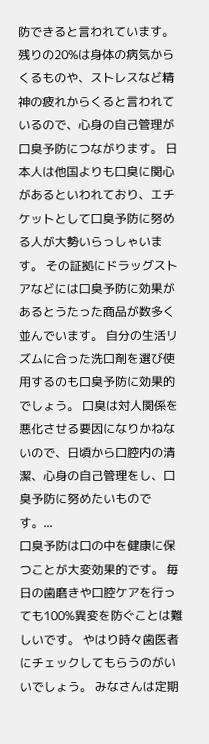防できると言われています。 残りの20%は身体の病気からくるものや、ストレスなど精神の疲れからくると言われているので、心身の自己管理が口臭予防につながります。 日本人は他国よりも口臭に関心があるといわれており、エチケットとして口臭予防に努める人が大勢いらっしゃいます。 その証拠にドラッグストアなどには口臭予防に効果があるとうたった商品が数多く並んでいます。 自分の生活リズムに合った洗口剤を選び使用するのも口臭予防に効果的でしょう。 口臭は対人関係を悪化させる要因になりかねないので、日頃から口腔内の清潔、心身の自己管理をし、口臭予防に努めたいものです。...
口臭予防は口の中を健康に保つことが大変効果的です。 毎日の歯磨きや口腔ケアを行っても100%異変を防ぐことは難しいです。 やはり時々歯医者にチェックしてもらうのがいいでしょう。 みなさんは定期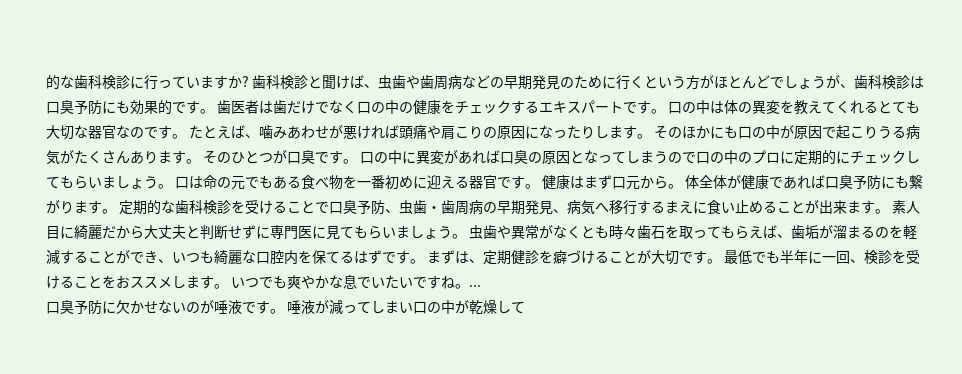的な歯科検診に行っていますか? 歯科検診と聞けば、虫歯や歯周病などの早期発見のために行くという方がほとんどでしょうが、歯科検診は口臭予防にも効果的です。 歯医者は歯だけでなく口の中の健康をチェックするエキスパートです。 口の中は体の異変を教えてくれるとても大切な器官なのです。 たとえば、噛みあわせが悪ければ頭痛や肩こりの原因になったりします。 そのほかにも口の中が原因で起こりうる病気がたくさんあります。 そのひとつが口臭です。 口の中に異変があれば口臭の原因となってしまうので口の中のプロに定期的にチェックしてもらいましょう。 口は命の元でもある食べ物を一番初めに迎える器官です。 健康はまず口元から。 体全体が健康であれば口臭予防にも繋がります。 定期的な歯科検診を受けることで口臭予防、虫歯・歯周病の早期発見、病気へ移行するまえに食い止めることが出来ます。 素人目に綺麗だから大丈夫と判断せずに専門医に見てもらいましょう。 虫歯や異常がなくとも時々歯石を取ってもらえば、歯垢が溜まるのを軽減することができ、いつも綺麗な口腔内を保てるはずです。 まずは、定期健診を癖づけることが大切です。 最低でも半年に一回、検診を受けることをおススメします。 いつでも爽やかな息でいたいですね。...
口臭予防に欠かせないのが唾液です。 唾液が減ってしまい口の中が乾燥して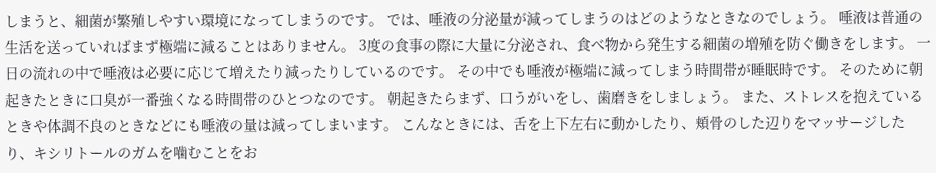しまうと、細菌が繁殖しやすい環境になってしまうのです。 では、唾液の分泌量が減ってしまうのはどのようなときなのでしょう。 唾液は普通の生活を送っていればまず極端に減ることはありません。 3度の食事の際に大量に分泌され、食べ物から発生する細菌の増殖を防ぐ働きをします。 一日の流れの中で唾液は必要に応じて増えたり減ったりしているのです。 その中でも唾液が極端に減ってしまう時間帯が睡眠時です。 そのために朝起きたときに口臭が一番強くなる時間帯のひとつなのです。 朝起きたらまず、口うがいをし、歯磨きをしましょう。 また、ストレスを抱えているときや体調不良のときなどにも唾液の量は減ってしまいます。 こんなときには、舌を上下左右に動かしたり、頬骨のした辺りをマッサージしたり、キシリトールのガムを噛むことをお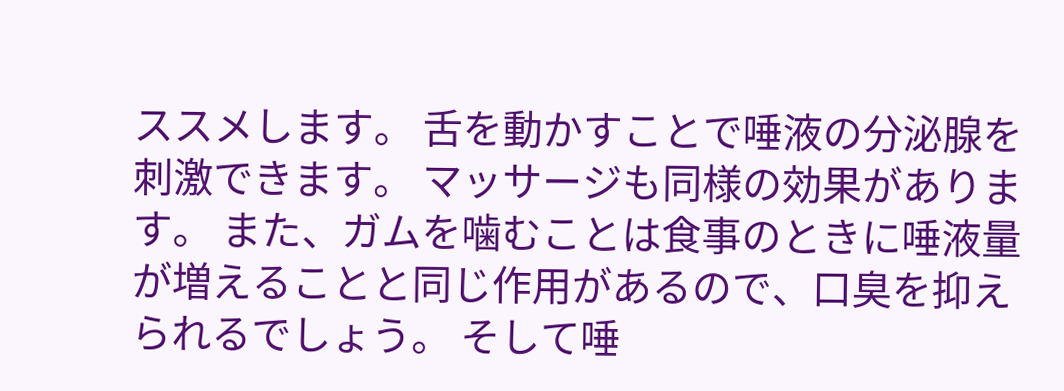ススメします。 舌を動かすことで唾液の分泌腺を刺激できます。 マッサージも同様の効果があります。 また、ガムを噛むことは食事のときに唾液量が増えることと同じ作用があるので、口臭を抑えられるでしょう。 そして唾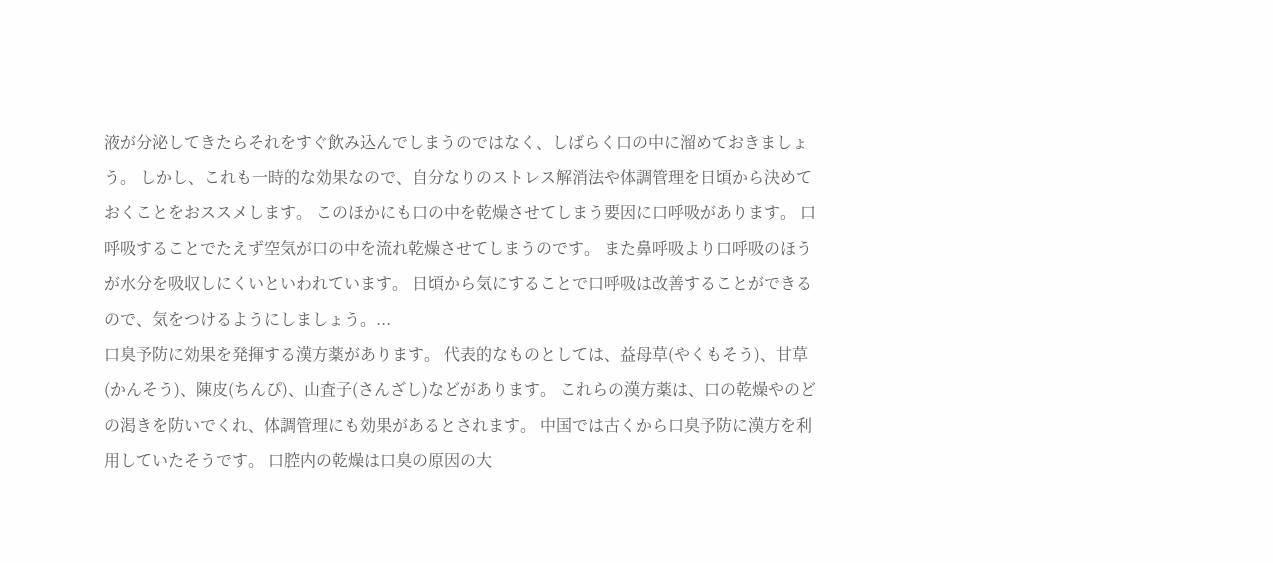液が分泌してきたらそれをすぐ飲み込んでしまうのではなく、しばらく口の中に溜めておきましょう。 しかし、これも一時的な効果なので、自分なりのストレス解消法や体調管理を日頃から決めておくことをおススメします。 このほかにも口の中を乾燥させてしまう要因に口呼吸があります。 口呼吸することでたえず空気が口の中を流れ乾燥させてしまうのです。 また鼻呼吸より口呼吸のほうが水分を吸収しにくいといわれています。 日頃から気にすることで口呼吸は改善することができるので、気をつけるようにしましょう。...
口臭予防に効果を発揮する漢方薬があります。 代表的なものとしては、益母草(やくもそう)、甘草(かんそう)、陳皮(ちんぴ)、山査子(さんざし)などがあります。 これらの漢方薬は、口の乾燥やのどの渇きを防いでくれ、体調管理にも効果があるとされます。 中国では古くから口臭予防に漢方を利用していたそうです。 口腔内の乾燥は口臭の原因の大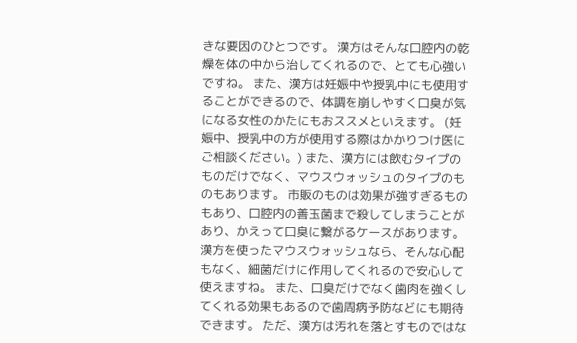きな要因のひとつです。 漢方はそんな口腔内の乾燥を体の中から治してくれるので、とても心強いですね。 また、漢方は妊娠中や授乳中にも使用することができるので、体調を崩しやすく口臭が気になる女性のかたにもおススメといえます。 (妊娠中、授乳中の方が使用する際はかかりつけ医にご相談ください。) また、漢方には飲むタイプのものだけでなく、マウスウォッシュのタイプのものもあります。 市販のものは効果が強すぎるものもあり、口腔内の善玉菌まで殺してしまうことがあり、かえって口臭に繋がるケースがあります。 漢方を使ったマウスウォッシュなら、そんな心配もなく、細菌だけに作用してくれるので安心して使えますね。 また、口臭だけでなく歯肉を強くしてくれる効果もあるので歯周病予防などにも期待できます。 ただ、漢方は汚れを落とすものではな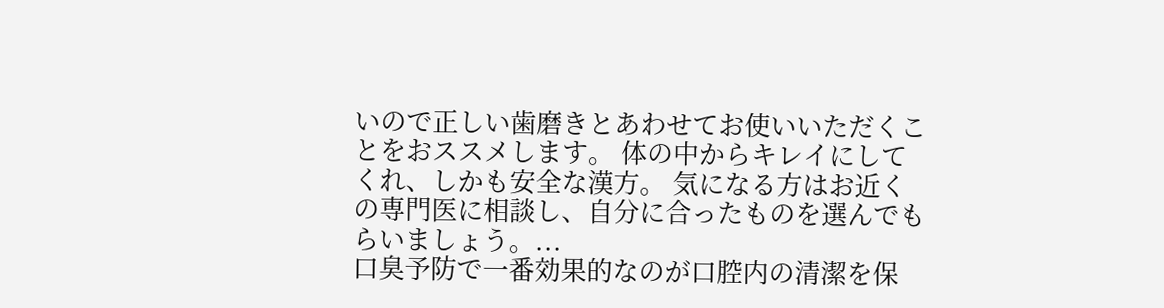いので正しい歯磨きとあわせてお使いいただくことをおススメします。 体の中からキレイにしてくれ、しかも安全な漢方。 気になる方はお近くの専門医に相談し、自分に合ったものを選んでもらいましょう。...
口臭予防で一番効果的なのが口腔内の清潔を保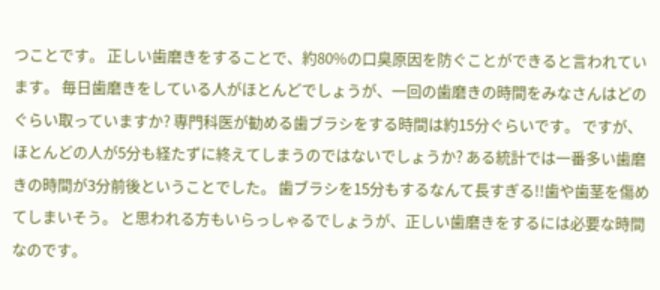つことです。 正しい歯磨きをすることで、約80%の口臭原因を防ぐことができると言われています。 毎日歯磨きをしている人がほとんどでしょうが、一回の歯磨きの時間をみなさんはどのぐらい取っていますか? 専門科医が勧める歯ブラシをする時間は約15分ぐらいです。 ですが、ほとんどの人が5分も経たずに終えてしまうのではないでしょうか? ある統計では一番多い歯磨きの時間が3分前後ということでした。 歯ブラシを15分もするなんて長すぎる!!歯や歯茎を傷めてしまいそう。 と思われる方もいらっしゃるでしょうが、正しい歯磨きをするには必要な時間なのです。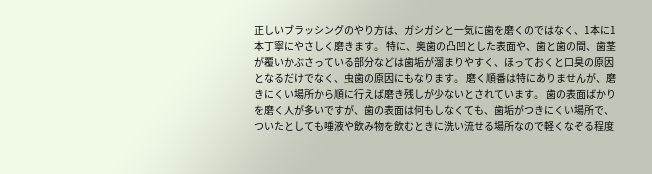正しいブラッシングのやり方は、ガシガシと一気に歯を磨くのではなく、1本に1本丁寧にやさしく磨きます。 特に、奥歯の凸凹とした表面や、歯と歯の間、歯茎が覆いかぶさっている部分などは歯垢が溜まりやすく、ほっておくと口臭の原因となるだけでなく、虫歯の原因にもなります。 磨く順番は特にありませんが、磨きにくい場所から順に行えば磨き残しが少ないとされています。 歯の表面ばかりを磨く人が多いですが、歯の表面は何もしなくても、歯垢がつきにくい場所で、ついたとしても唾液や飲み物を飲むときに洗い流せる場所なので軽くなぞる程度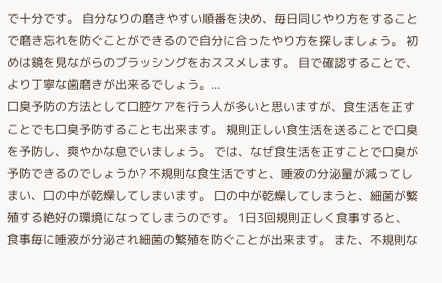で十分です。 自分なりの磨きやすい順番を決め、毎日同じやり方をすることで磨き忘れを防ぐことができるので自分に合ったやり方を探しましょう。 初めは鏡を見ながらのブラッシングをおススメします。 目で確認することで、より丁寧な歯磨きが出来るでしょう。...
口臭予防の方法として口腔ケアを行う人が多いと思いますが、食生活を正すことでも口臭予防することも出来ます。 規則正しい食生活を送ることで口臭を予防し、爽やかな息でいましょう。 では、なぜ食生活を正すことで口臭が予防できるのでしょうか? 不規則な食生活ですと、唾液の分泌量が減ってしまい、口の中が乾燥してしまいます。 口の中が乾燥してしまうと、細菌が繁殖する絶好の環境になってしまうのです。 1日3回規則正しく食事すると、食事毎に唾液が分泌され細菌の繁殖を防ぐことが出来ます。 また、不規則な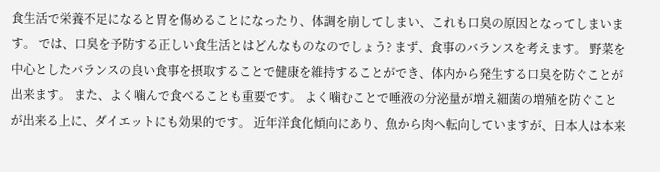食生活で栄養不足になると胃を傷めることになったり、体調を崩してしまい、これも口臭の原因となってしまいます。 では、口臭を予防する正しい食生活とはどんなものなのでしょう? まず、食事のバランスを考えます。 野菜を中心としたバランスの良い食事を摂取することで健康を維持することができ、体内から発生する口臭を防ぐことが出来ます。 また、よく噛んで食べることも重要です。 よく噛むことで唾液の分泌量が増え細菌の増殖を防ぐことが出来る上に、ダイエットにも効果的です。 近年洋食化傾向にあり、魚から肉へ転向していますが、日本人は本来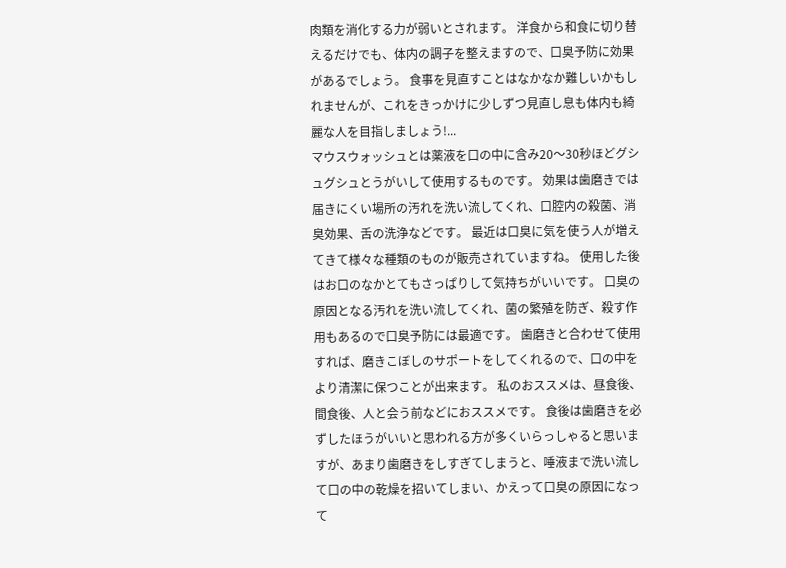肉類を消化する力が弱いとされます。 洋食から和食に切り替えるだけでも、体内の調子を整えますので、口臭予防に効果があるでしょう。 食事を見直すことはなかなか難しいかもしれませんが、これをきっかけに少しずつ見直し息も体内も綺麗な人を目指しましょう!...
マウスウォッシュとは薬液を口の中に含み20〜30秒ほどグシュグシュとうがいして使用するものです。 効果は歯磨きでは届きにくい場所の汚れを洗い流してくれ、口腔内の殺菌、消臭効果、舌の洗浄などです。 最近は口臭に気を使う人が増えてきて様々な種類のものが販売されていますね。 使用した後はお口のなかとてもさっぱりして気持ちがいいです。 口臭の原因となる汚れを洗い流してくれ、菌の繁殖を防ぎ、殺す作用もあるので口臭予防には最適です。 歯磨きと合わせて使用すれば、磨きこぼしのサポートをしてくれるので、口の中をより清潔に保つことが出来ます。 私のおススメは、昼食後、間食後、人と会う前などにおススメです。 食後は歯磨きを必ずしたほうがいいと思われる方が多くいらっしゃると思いますが、あまり歯磨きをしすぎてしまうと、唾液まで洗い流して口の中の乾燥を招いてしまい、かえって口臭の原因になって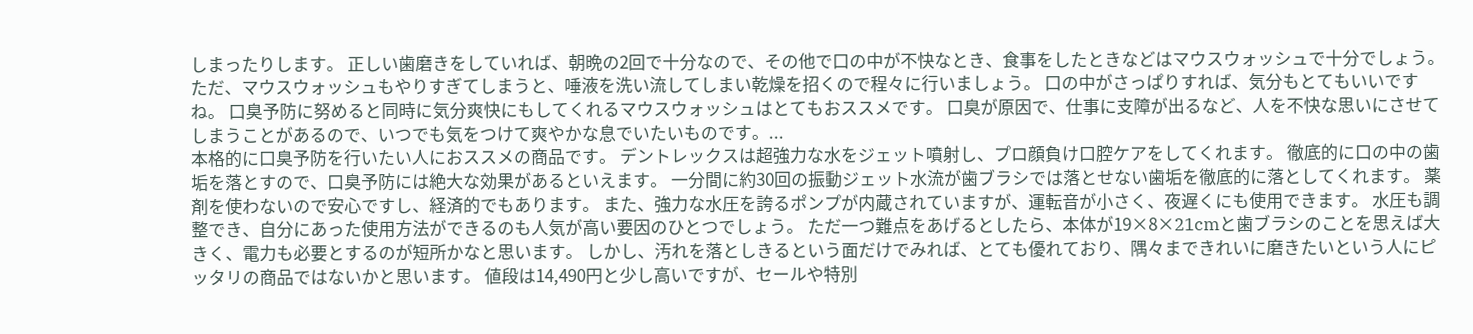しまったりします。 正しい歯磨きをしていれば、朝晩の2回で十分なので、その他で口の中が不快なとき、食事をしたときなどはマウスウォッシュで十分でしょう。 ただ、マウスウォッシュもやりすぎてしまうと、唾液を洗い流してしまい乾燥を招くので程々に行いましょう。 口の中がさっぱりすれば、気分もとてもいいですね。 口臭予防に努めると同時に気分爽快にもしてくれるマウスウォッシュはとてもおススメです。 口臭が原因で、仕事に支障が出るなど、人を不快な思いにさせてしまうことがあるので、いつでも気をつけて爽やかな息でいたいものです。...
本格的に口臭予防を行いたい人におススメの商品です。 デントレックスは超強力な水をジェット噴射し、プロ顔負け口腔ケアをしてくれます。 徹底的に口の中の歯垢を落とすので、口臭予防には絶大な効果があるといえます。 一分間に約30回の振動ジェット水流が歯ブラシでは落とせない歯垢を徹底的に落としてくれます。 薬剤を使わないので安心ですし、経済的でもあります。 また、強力な水圧を誇るポンプが内蔵されていますが、運転音が小さく、夜遅くにも使用できます。 水圧も調整でき、自分にあった使用方法ができるのも人気が高い要因のひとつでしょう。 ただ一つ難点をあげるとしたら、本体が19×8×21cmと歯ブラシのことを思えば大きく、電力も必要とするのが短所かなと思います。 しかし、汚れを落としきるという面だけでみれば、とても優れており、隅々まできれいに磨きたいという人にピッタリの商品ではないかと思います。 値段は14,490円と少し高いですが、セールや特別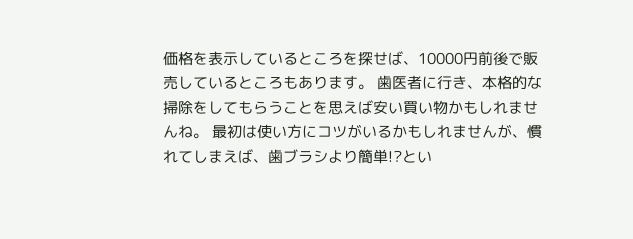価格を表示しているところを探せば、10000円前後で販売しているところもあります。 歯医者に行き、本格的な掃除をしてもらうことを思えば安い買い物かもしれませんね。 最初は使い方にコツがいるかもしれませんが、慣れてしまえば、歯ブラシより簡単!?とい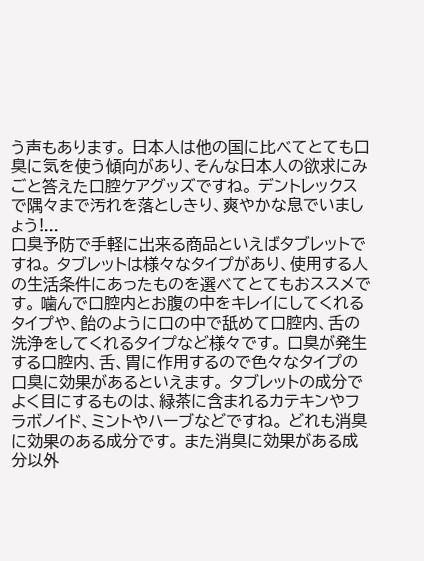う声もあります。 日本人は他の国に比べてとても口臭に気を使う傾向があり、そんな日本人の欲求にみごと答えた口腔ケアグッズですね。 デントレックスで隅々まで汚れを落としきり、爽やかな息でいましょう!...
口臭予防で手軽に出来る商品といえばタブレットですね。 タブレットは様々なタイプがあり、使用する人の生活条件にあったものを選べてとてもおススメです。 噛んで口腔内とお腹の中をキレイにしてくれるタイプや、飴のように口の中で舐めて口腔内、舌の洗浄をしてくれるタイプなど様々です。 口臭が発生する口腔内、舌、胃に作用するので色々なタイプの口臭に効果があるといえます。 タブレットの成分でよく目にするものは、緑茶に含まれるカテキンやフラボノイド、ミントやハーブなどですね。 どれも消臭に効果のある成分です。 また消臭に効果がある成分以外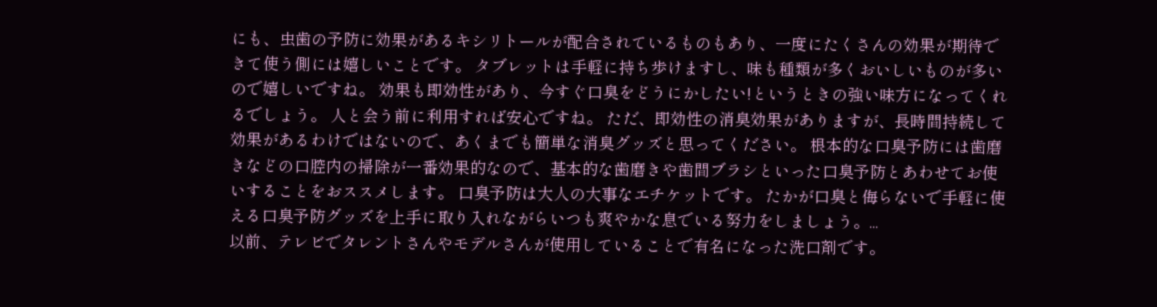にも、虫歯の予防に効果があるキシリトールが配合されているものもあり、一度にたくさんの効果が期待できて使う側には嬉しいことです。 タブレットは手軽に持ち歩けますし、味も種類が多くおいしいものが多いので嬉しいですね。 効果も即効性があり、今すぐ口臭をどうにかしたい!というときの強い味方になってくれるでしょう。 人と会う前に利用すれば安心ですね。 ただ、即効性の消臭効果がありますが、長時間持続して効果があるわけではないので、あくまでも簡単な消臭グッズと思ってください。 根本的な口臭予防には歯磨きなどの口腔内の掃除が一番効果的なので、基本的な歯磨きや歯間ブラシといった口臭予防とあわせてお使いすることをおススメします。 口臭予防は大人の大事なエチケットです。 たかが口臭と侮らないで手軽に使える口臭予防グッズを上手に取り入れながらいつも爽やかな息でいる努力をしましょう。...
以前、テレビでタレントさんやモデルさんが使用していることで有名になった洗口剤です。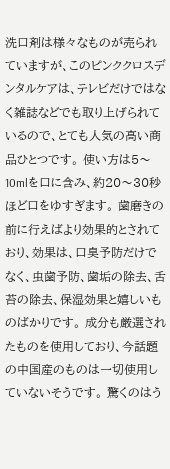洗口剤は様々なものが売られていますが、このピンククロスデンタルケアは、テレビだけではなく雑誌などでも取り上げられているので、とても人気の高い商品ひとつです。 使い方は5〜10mlを口に含み、約20〜30秒ほど口をゆすぎます。 歯磨きの前に行えばより効果的とされており、効果は、口臭予防だけでなく、虫歯予防、歯垢の除去、舌苔の除去、保湿効果と嬉しいものばかりです。 成分も厳選されたものを使用しており、今話題の中国産のものは一切使用していないそうです。 驚くのはう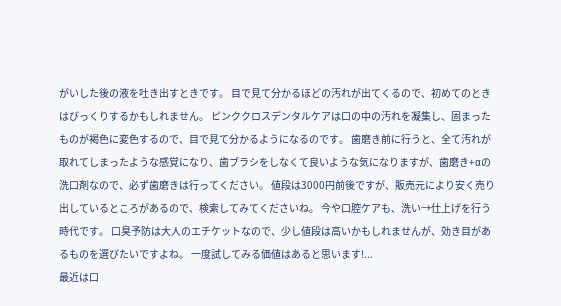がいした後の液を吐き出すときです。 目で見て分かるほどの汚れが出てくるので、初めてのときはびっくりするかもしれません。 ピンククロスデンタルケアは口の中の汚れを凝集し、固まったものが褐色に変色するので、目で見て分かるようになるのです。 歯磨き前に行うと、全て汚れが取れてしまったような感覚になり、歯ブラシをしなくて良いような気になりますが、歯磨き+αの洗口剤なので、必ず歯磨きは行ってください。 値段は3000円前後ですが、販売元により安く売り出しているところがあるので、検索してみてくださいね。 今や口腔ケアも、洗い→仕上げを行う時代です。 口臭予防は大人のエチケットなので、少し値段は高いかもしれませんが、効き目があるものを選びたいですよね。 一度試してみる価値はあると思います!...
最近は口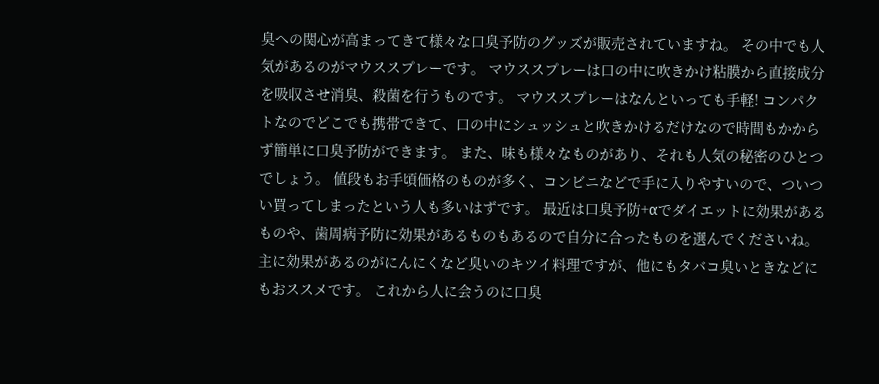臭への関心が高まってきて様々な口臭予防のグッズが販売されていますね。 その中でも人気があるのがマウススプレーです。 マウススプレーは口の中に吹きかけ粘膜から直接成分を吸収させ消臭、殺菌を行うものです。 マウススプレーはなんといっても手軽! コンパクトなのでどこでも携帯できて、口の中にシュッシュと吹きかけるだけなので時間もかからず簡単に口臭予防ができます。 また、味も様々なものがあり、それも人気の秘密のひとつでしょう。 値段もお手頃価格のものが多く、コンビニなどで手に入りやすいので、ついつい買ってしまったという人も多いはずです。 最近は口臭予防+αでダイエットに効果があるものや、歯周病予防に効果があるものもあるので自分に合ったものを選んでくださいね。 主に効果があるのがにんにくなど臭いのキツイ料理ですが、他にもタバコ臭いときなどにもおススメです。 これから人に会うのに口臭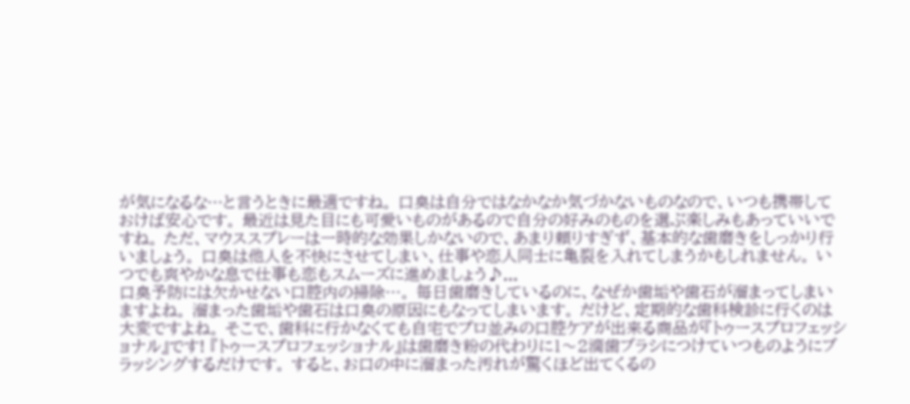が気になるな…と言うときに最適ですね。 口臭は自分ではなかなか気づかないものなので、いつも携帯しておけば安心です。 最近は見た目にも可愛いものがあるので自分の好みのものを選ぶ楽しみもあっていいですね。 ただ、マウススプレーは一時的な効果しかないので、あまり頼りすぎず、基本的な歯磨きをしっかり行いましょう。 口臭は他人を不快にさせてしまい、仕事や恋人同士に亀裂を入れてしまうかもしれません。 いつでも爽やかな息で仕事も恋もスムーズに進めましょう♪...
口臭予防には欠かせない口腔内の掃除…。 毎日歯磨きしているのに、なぜか歯垢や歯石が溜まってしまいますよね。 溜まった歯垢や歯石は口臭の原因にもなってしまいます。 だけど、定期的な歯科検診に行くのは大変ですよね。 そこで、歯科に行かなくても自宅でプロ並みの口腔ケアが出来る商品が『トゥースプロフェッショナル』です! 『トゥースプロフェッショナル』は歯磨き粉の代わりに1〜2滴歯ブラシにつけていつものようにブラッシングするだけです。 すると、お口の中に溜まった汚れが驚くほど出てくるの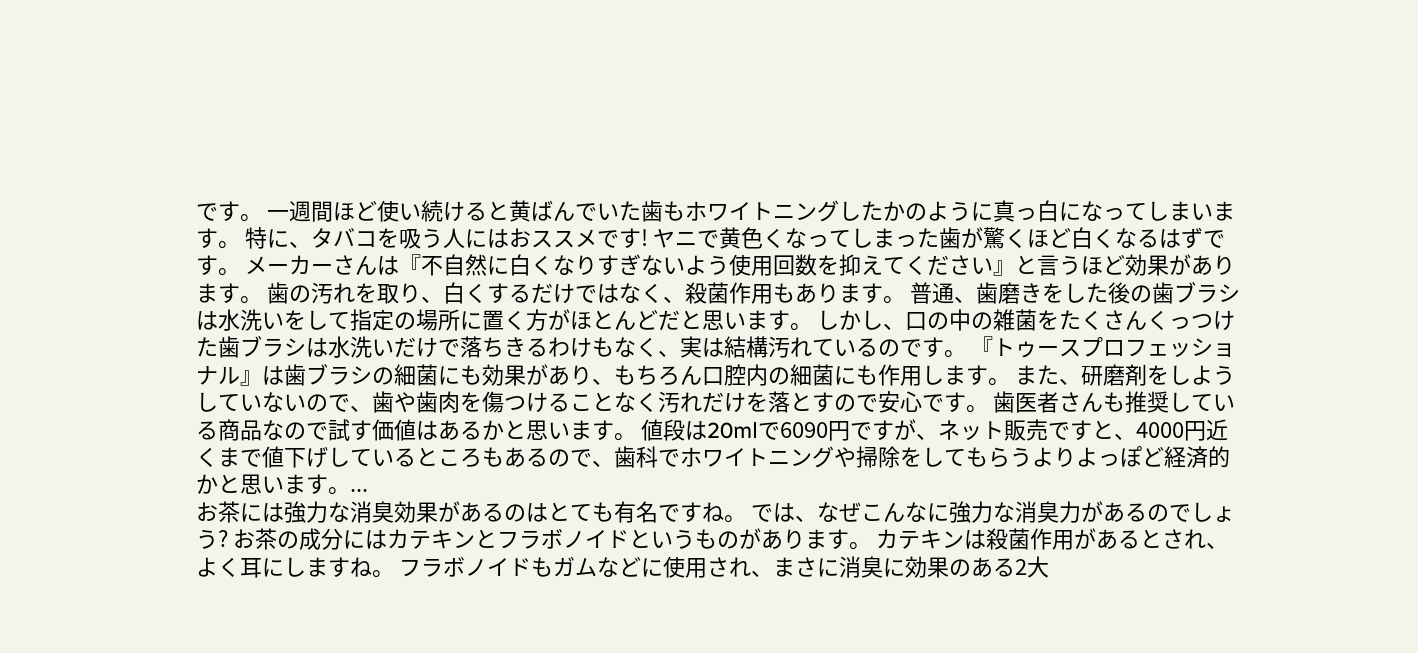です。 一週間ほど使い続けると黄ばんでいた歯もホワイトニングしたかのように真っ白になってしまいます。 特に、タバコを吸う人にはおススメです! ヤニで黄色くなってしまった歯が驚くほど白くなるはずです。 メーカーさんは『不自然に白くなりすぎないよう使用回数を抑えてください』と言うほど効果があります。 歯の汚れを取り、白くするだけではなく、殺菌作用もあります。 普通、歯磨きをした後の歯ブラシは水洗いをして指定の場所に置く方がほとんどだと思います。 しかし、口の中の雑菌をたくさんくっつけた歯ブラシは水洗いだけで落ちきるわけもなく、実は結構汚れているのです。 『トゥースプロフェッショナル』は歯ブラシの細菌にも効果があり、もちろん口腔内の細菌にも作用します。 また、研磨剤をしようしていないので、歯や歯肉を傷つけることなく汚れだけを落とすので安心です。 歯医者さんも推奨している商品なので試す価値はあるかと思います。 値段は20mlで6090円ですが、ネット販売ですと、4000円近くまで値下げしているところもあるので、歯科でホワイトニングや掃除をしてもらうよりよっぽど経済的かと思います。...
お茶には強力な消臭効果があるのはとても有名ですね。 では、なぜこんなに強力な消臭力があるのでしょう? お茶の成分にはカテキンとフラボノイドというものがあります。 カテキンは殺菌作用があるとされ、よく耳にしますね。 フラボノイドもガムなどに使用され、まさに消臭に効果のある2大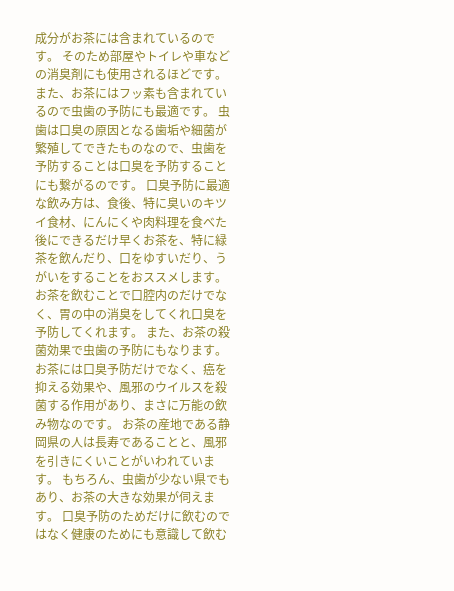成分がお茶には含まれているのです。 そのため部屋やトイレや車などの消臭剤にも使用されるほどです。 また、お茶にはフッ素も含まれているので虫歯の予防にも最適です。 虫歯は口臭の原因となる歯垢や細菌が繁殖してできたものなので、虫歯を予防することは口臭を予防することにも繋がるのです。 口臭予防に最適な飲み方は、食後、特に臭いのキツイ食材、にんにくや肉料理を食べた後にできるだけ早くお茶を、特に緑茶を飲んだり、口をゆすいだり、うがいをすることをおススメします。 お茶を飲むことで口腔内のだけでなく、胃の中の消臭をしてくれ口臭を予防してくれます。 また、お茶の殺菌効果で虫歯の予防にもなります。 お茶には口臭予防だけでなく、癌を抑える効果や、風邪のウイルスを殺菌する作用があり、まさに万能の飲み物なのです。 お茶の産地である静岡県の人は長寿であることと、風邪を引きにくいことがいわれています。 もちろん、虫歯が少ない県でもあり、お茶の大きな効果が伺えます。 口臭予防のためだけに飲むのではなく健康のためにも意識して飲む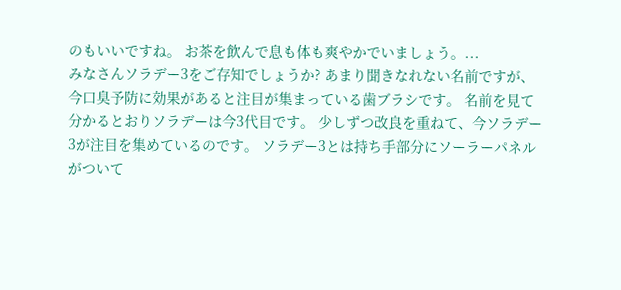のもいいですね。 お茶を飲んで息も体も爽やかでいましょう。...
みなさんソラデー3をご存知でしょうか? あまり聞きなれない名前ですが、今口臭予防に効果があると注目が集まっている歯ブラシです。 名前を見て分かるとおりソラデーは今3代目です。 少しずつ改良を重ねて、今ソラデー3が注目を集めているのです。 ソラデー3とは持ち手部分にソーラーパネルがついて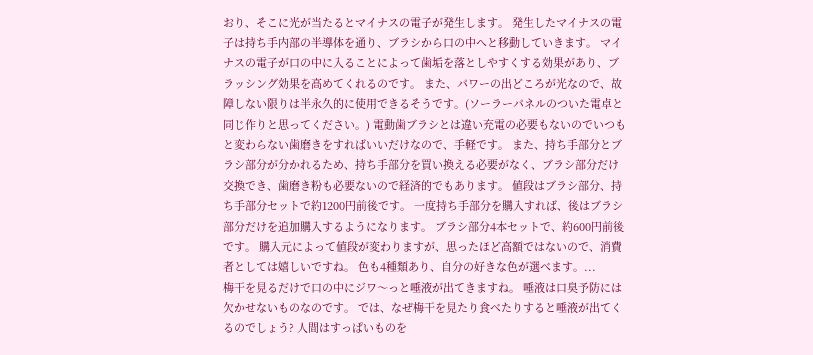おり、そこに光が当たるとマイナスの電子が発生します。 発生したマイナスの電子は持ち手内部の半導体を通り、ブラシから口の中へと移動していきます。 マイナスの電子が口の中に入ることによって歯垢を落としやすくする効果があり、ブラッシング効果を高めてくれるのです。 また、パワーの出どころが光なので、故障しない限りは半永久的に使用できるそうです。(ソーラーパネルのついた電卓と同じ作りと思ってください。) 電動歯ブラシとは違い充電の必要もないのでいつもと変わらない歯磨きをすればいいだけなので、手軽です。 また、持ち手部分とブラシ部分が分かれるため、持ち手部分を買い換える必要がなく、ブラシ部分だけ交換でき、歯磨き粉も必要ないので経済的でもあります。 値段はブラシ部分、持ち手部分セットで約1200円前後です。 一度持ち手部分を購入すれば、後はブラシ部分だけを追加購入するようになります。 ブラシ部分4本セットで、約600円前後です。 購入元によって値段が変わりますが、思ったほど高額ではないので、消費者としては嬉しいですね。 色も4種類あり、自分の好きな色が選べます。...
梅干を見るだけで口の中にジワ〜っと唾液が出てきますね。 唾液は口臭予防には欠かせないものなのです。 では、なぜ梅干を見たり食べたりすると唾液が出てくるのでしょう? 人間はすっぱいものを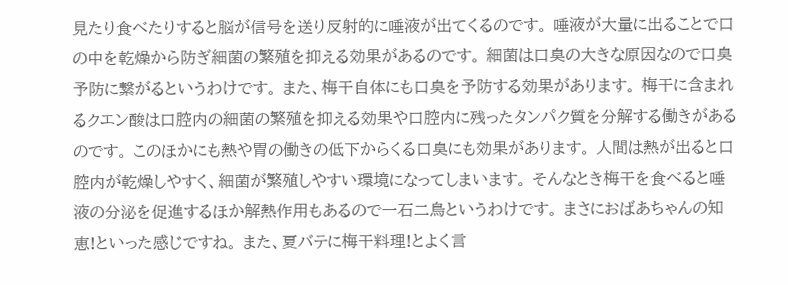見たり食べたりすると脳が信号を送り反射的に唾液が出てくるのです。 唾液が大量に出ることで口の中を乾燥から防ぎ細菌の繁殖を抑える効果があるのです。 細菌は口臭の大きな原因なので口臭予防に繋がるというわけです。 また、梅干自体にも口臭を予防する効果があります。 梅干に含まれるクエン酸は口腔内の細菌の繁殖を抑える効果や口腔内に残ったタンパク質を分解する働きがあるのです。 このほかにも熱や胃の働きの低下からくる口臭にも効果があります。 人間は熱が出ると口腔内が乾燥しやすく、細菌が繁殖しやすい環境になってしまいます。 そんなとき梅干を食べると唾液の分泌を促進するほか解熱作用もあるので一石二鳥というわけです。 まさにおばあちゃんの知恵!といった感じですね。 また、夏バテに梅干料理!とよく言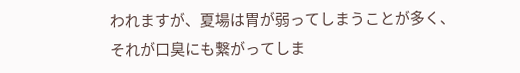われますが、夏場は胃が弱ってしまうことが多く、それが口臭にも繋がってしま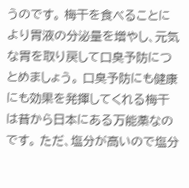うのです。 梅干を食べることにより胃液の分泌量を増やし、元気な胃を取り戻して口臭予防につとめましょう。 口臭予防にも健康にも効果を発揮してくれる梅干は昔から日本にある万能薬なのです。 ただ、塩分が高いので塩分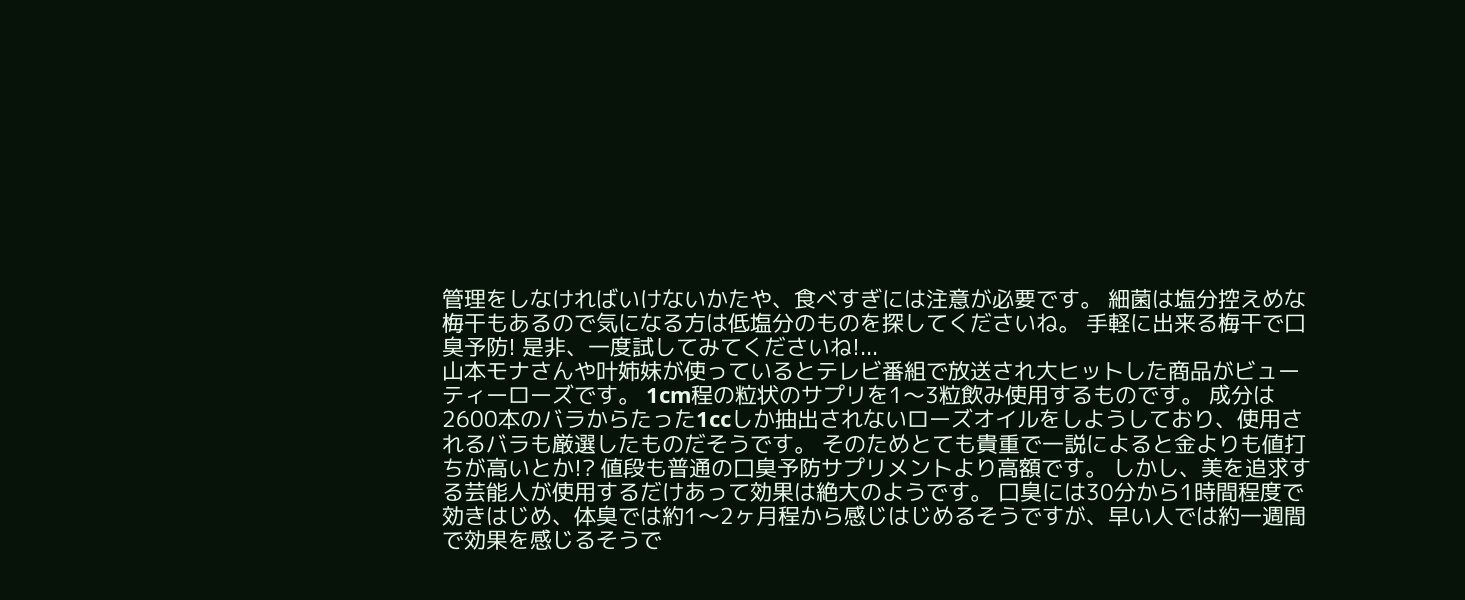管理をしなければいけないかたや、食べすぎには注意が必要です。 細菌は塩分控えめな梅干もあるので気になる方は低塩分のものを探してくださいね。 手軽に出来る梅干で口臭予防! 是非、一度試してみてくださいね!...
山本モナさんや叶姉妹が使っているとテレビ番組で放送され大ヒットした商品がビューティーローズです。 1cm程の粒状のサプリを1〜3粒飲み使用するものです。 成分は2600本のバラからたった1ccしか抽出されないローズオイルをしようしており、使用されるバラも厳選したものだそうです。 そのためとても貴重で一説によると金よりも値打ちが高いとか!? 値段も普通の口臭予防サプリメントより高額です。 しかし、美を追求する芸能人が使用するだけあって効果は絶大のようです。 口臭には30分から1時間程度で効きはじめ、体臭では約1〜2ヶ月程から感じはじめるそうですが、早い人では約一週間で効果を感じるそうで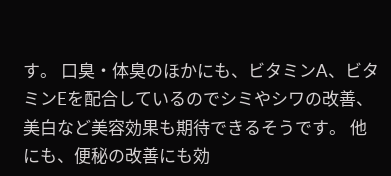す。 口臭・体臭のほかにも、ビタミンA、ビタミンEを配合しているのでシミやシワの改善、美白など美容効果も期待できるそうです。 他にも、便秘の改善にも効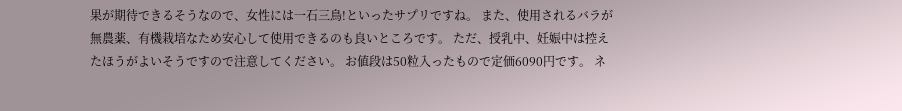果が期待できるそうなので、女性には一石三鳥!といったサプリですね。 また、使用されるバラが無農薬、有機栽培なため安心して使用できるのも良いところです。 ただ、授乳中、妊娠中は控えたほうがよいそうですので注意してください。 お値段は50粒入ったもので定価6090円です。 ネ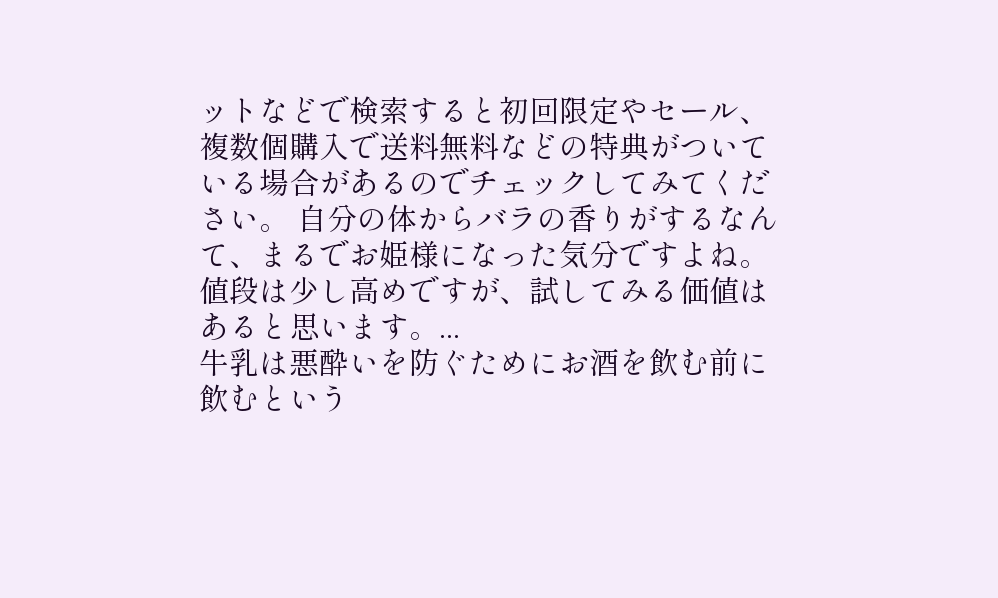ットなどで検索すると初回限定やセール、複数個購入で送料無料などの特典がついている場合があるのでチェックしてみてください。 自分の体からバラの香りがするなんて、まるでお姫様になった気分ですよね。 値段は少し高めですが、試してみる価値はあると思います。...
牛乳は悪酔いを防ぐためにお酒を飲む前に飲むという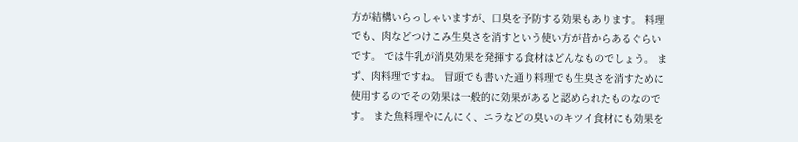方が結構いらっしゃいますが、口臭を予防する効果もあります。 料理でも、肉などつけこみ生臭さを消すという使い方が昔からあるぐらいです。 では牛乳が消臭効果を発揮する食材はどんなものでしょう。 まず、肉料理ですね。 冒頭でも書いた通り料理でも生臭さを消すために使用するのでその効果は一般的に効果があると認められたものなのです。 また魚料理やにんにく、ニラなどの臭いのキツイ食材にも効果を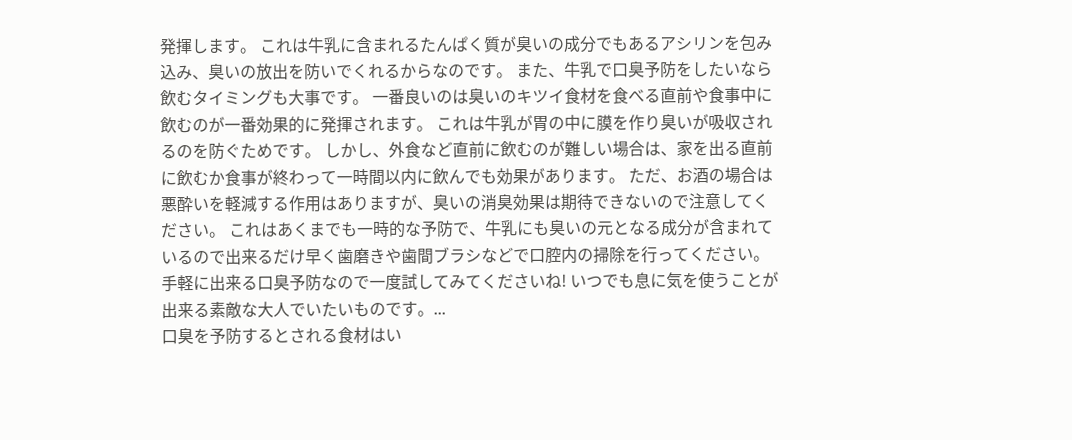発揮します。 これは牛乳に含まれるたんぱく質が臭いの成分でもあるアシリンを包み込み、臭いの放出を防いでくれるからなのです。 また、牛乳で口臭予防をしたいなら飲むタイミングも大事です。 一番良いのは臭いのキツイ食材を食べる直前や食事中に飲むのが一番効果的に発揮されます。 これは牛乳が胃の中に膜を作り臭いが吸収されるのを防ぐためです。 しかし、外食など直前に飲むのが難しい場合は、家を出る直前に飲むか食事が終わって一時間以内に飲んでも効果があります。 ただ、お酒の場合は悪酔いを軽減する作用はありますが、臭いの消臭効果は期待できないので注意してください。 これはあくまでも一時的な予防で、牛乳にも臭いの元となる成分が含まれているので出来るだけ早く歯磨きや歯間ブラシなどで口腔内の掃除を行ってください。 手軽に出来る口臭予防なので一度試してみてくださいね! いつでも息に気を使うことが出来る素敵な大人でいたいものです。...
口臭を予防するとされる食材はい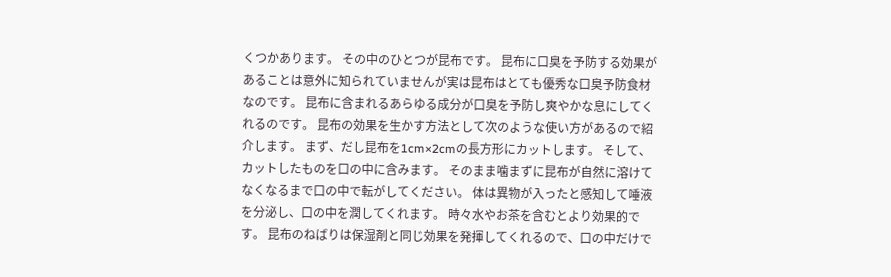くつかあります。 その中のひとつが昆布です。 昆布に口臭を予防する効果があることは意外に知られていませんが実は昆布はとても優秀な口臭予防食材なのです。 昆布に含まれるあらゆる成分が口臭を予防し爽やかな息にしてくれるのです。 昆布の効果を生かす方法として次のような使い方があるので紹介します。 まず、だし昆布を1cm×2cmの長方形にカットします。 そして、カットしたものを口の中に含みます。 そのまま噛まずに昆布が自然に溶けてなくなるまで口の中で転がしてください。 体は異物が入ったと感知して唾液を分泌し、口の中を潤してくれます。 時々水やお茶を含むとより効果的です。 昆布のねばりは保湿剤と同じ効果を発揮してくれるので、口の中だけで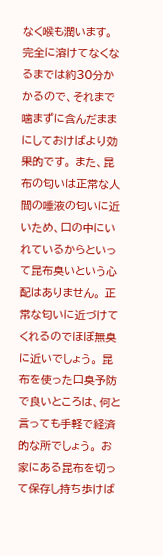なく喉も潤います。 完全に溶けてなくなるまでは約30分かかるので、それまで噛まずに含んだままにしておけばより効果的です。 また、昆布の匂いは正常な人間の唾液の匂いに近いため、口の中にいれているからといって昆布臭いという心配はありません。 正常な匂いに近づけてくれるのでほぼ無臭に近いでしょう。 昆布を使った口臭予防で良いところは、何と言っても手軽で経済的な所でしょう。 お家にある昆布を切って保存し持ち歩けば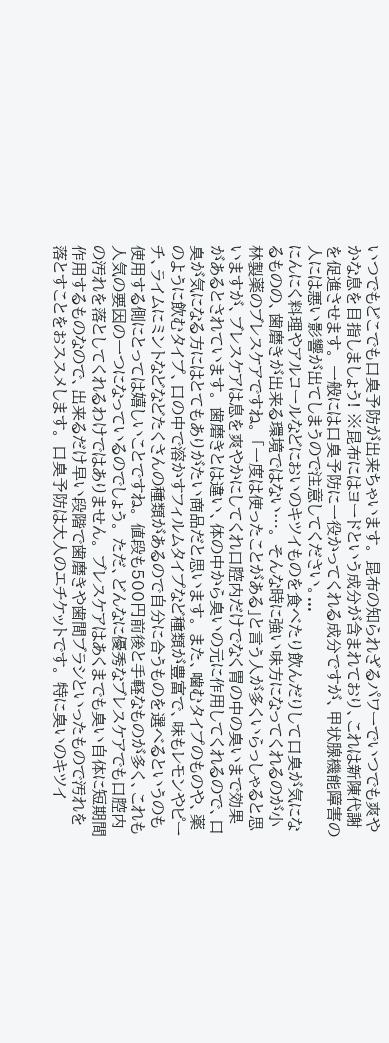いつでもどこでも口臭予防が出来ちゃいます。 昆布の知られざるパワーでいつでも爽やかな息を目指しましょう! ※昆布にはヨードという成分が含まれており、これは新陳代謝を促進させます。 一般には口臭予防に一役かってくれる成分ですが、甲状腺機能障害の人には悪い影響が出てしまうので注意してください。...
にんにく料理やアルコールなどにおいのキツイものを食べたり飲んだりして口臭が気になるものの、歯磨きが出来る環境ではない…。 そんな時に強い味方になってくれるのが小林製薬のブレスケアですね。 「一度は使ったことがある」と言う人が多くいらっしゃると思いますが、ブレスケアは息を爽やかにしてくれ口腔内だけでなく胃の中の臭いまで効果があるとされています。 歯磨きとは違い、体の中から臭いの元に作用してくれるので、口臭が気になる方にはとてもありがたい商品だと思います。 また、噛むタイプのものや、薬のように飲むタイプ、口の中で溶かすフィルムタイプなど種類が豊富で、味もレモンやピーチ、ライムにミントなどなどたくさんの種類があるので自分に合うものを選べるというのも使用する側にとっては嬉しいことですね。 値段も500円前後と手軽なものが多く、これも人気の要因の一つになっているのでしょう。 ただ、どんなに優秀なブレスケアでも口腔内の汚れを落としてくれるわけではありません。 ブレスケアはあくまでも臭い自体に短期間作用するものなので、出来るだけ早い段階で歯磨きや歯間ブラシといったもので汚れを落とすことをおススメします。 口臭予防は大人のエチケットです。 特に臭いのキツイ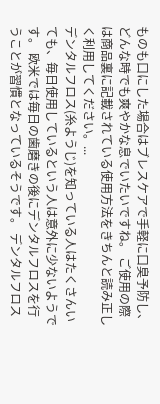ものも口にした場合はブレスケアで手軽に口臭予防し、どんな時でも爽やかな息でいたいですね。 ご使用の際は商品裏に記載されている使用方法をきちんと読み正しく利用してください。...
デンタルフロス(糸ようじ)を知っている人はたくさんいても、毎日使用しているという人は意外に少ないようです。 欧米では毎日の歯磨きの後にデンタルフロスを行うことが習慣となっているそうです。 デンタルフロス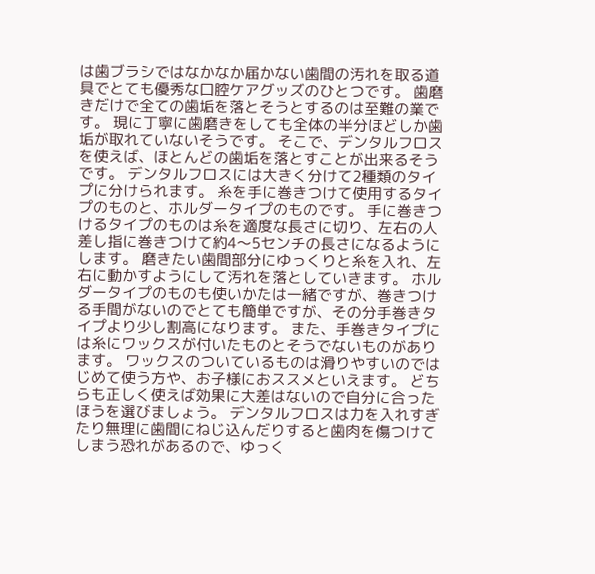は歯ブラシではなかなか届かない歯間の汚れを取る道具でとても優秀な口腔ケアグッズのひとつです。 歯磨きだけで全ての歯垢を落とそうとするのは至難の業です。 現に丁寧に歯磨きをしても全体の半分ほどしか歯垢が取れていないそうです。 そこで、デンタルフロスを使えば、ほとんどの歯垢を落とすことが出来るそうです。 デンタルフロスには大きく分けて2種類のタイプに分けられます。 糸を手に巻きつけて使用するタイプのものと、ホルダータイプのものです。 手に巻きつけるタイプのものは糸を適度な長さに切り、左右の人差し指に巻きつけて約4〜5センチの長さになるようにします。 磨きたい歯間部分にゆっくりと糸を入れ、左右に動かすようにして汚れを落としていきます。 ホルダータイプのものも使いかたは一緒ですが、巻きつける手間がないのでとても簡単ですが、その分手巻きタイプより少し割高になります。 また、手巻きタイプには糸にワックスが付いたものとそうでないものがあります。 ワックスのついているものは滑りやすいのではじめて使う方や、お子様におススメといえます。 どちらも正しく使えば効果に大差はないので自分に合ったほうを選びましょう。 デンタルフロスは力を入れすぎたり無理に歯間にねじ込んだりすると歯肉を傷つけてしまう恐れがあるので、ゆっく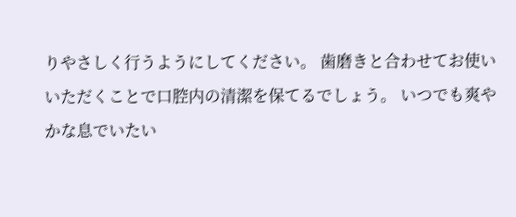りやさしく行うようにしてください。 歯磨きと合わせてお使いいただくことで口腔内の清潔を保てるでしょう。 いつでも爽やかな息でいたい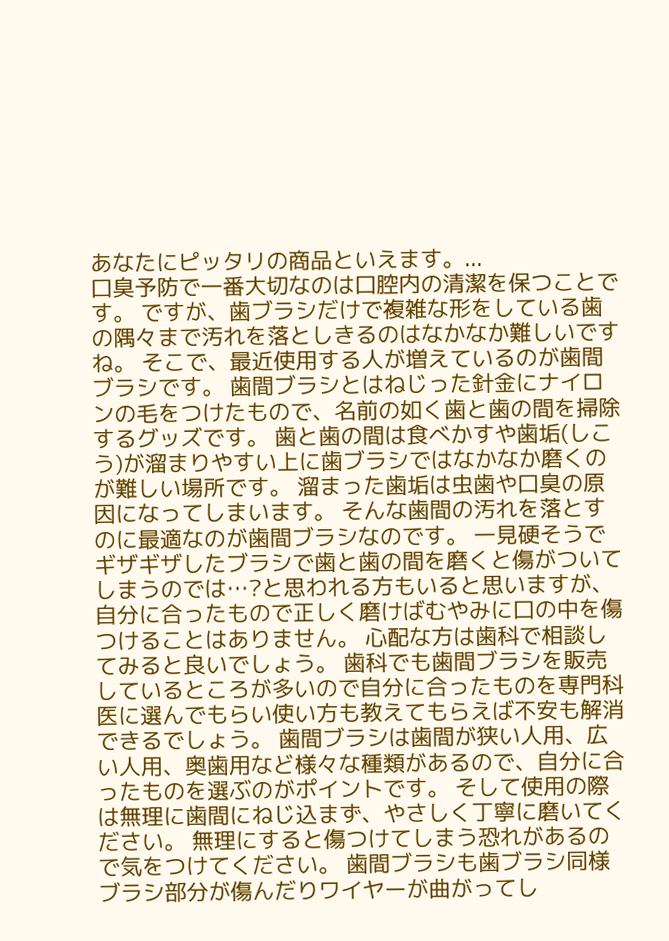あなたにピッタリの商品といえます。...
口臭予防で一番大切なのは口腔内の清潔を保つことです。 ですが、歯ブラシだけで複雑な形をしている歯の隅々まで汚れを落としきるのはなかなか難しいですね。 そこで、最近使用する人が増えているのが歯間ブラシです。 歯間ブラシとはねじった針金にナイロンの毛をつけたもので、名前の如く歯と歯の間を掃除するグッズです。 歯と歯の間は食べかすや歯垢(しこう)が溜まりやすい上に歯ブラシではなかなか磨くのが難しい場所です。 溜まった歯垢は虫歯や口臭の原因になってしまいます。 そんな歯間の汚れを落とすのに最適なのが歯間ブラシなのです。 一見硬そうでギザギザしたブラシで歯と歯の間を磨くと傷がついてしまうのでは…?と思われる方もいると思いますが、自分に合ったもので正しく磨けばむやみに口の中を傷つけることはありません。 心配な方は歯科で相談してみると良いでしょう。 歯科でも歯間ブラシを販売しているところが多いので自分に合ったものを専門科医に選んでもらい使い方も教えてもらえば不安も解消できるでしょう。 歯間ブラシは歯間が狭い人用、広い人用、奥歯用など様々な種類があるので、自分に合ったものを選ぶのがポイントです。 そして使用の際は無理に歯間にねじ込まず、やさしく丁寧に磨いてください。 無理にすると傷つけてしまう恐れがあるので気をつけてください。 歯間ブラシも歯ブラシ同様ブラシ部分が傷んだりワイヤーが曲がってし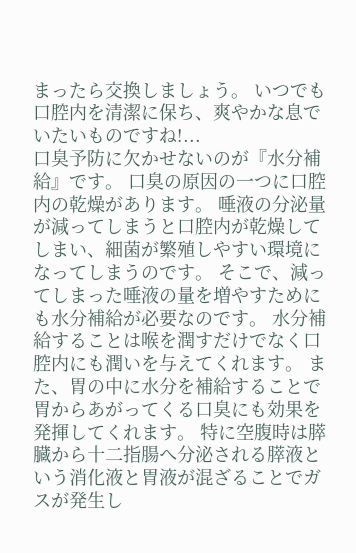まったら交換しましょう。 いつでも口腔内を清潔に保ち、爽やかな息でいたいものですね!...
口臭予防に欠かせないのが『水分補給』です。 口臭の原因の一つに口腔内の乾燥があります。 唾液の分泌量が減ってしまうと口腔内が乾燥してしまい、細菌が繁殖しやすい環境になってしまうのです。 そこで、減ってしまった唾液の量を増やすためにも水分補給が必要なのです。 水分補給することは喉を潤すだけでなく口腔内にも潤いを与えてくれます。 また、胃の中に水分を補給することで胃からあがってくる口臭にも効果を発揮してくれます。 特に空腹時は膵臓から十二指腸へ分泌される膵液という消化液と胃液が混ざることでガスが発生し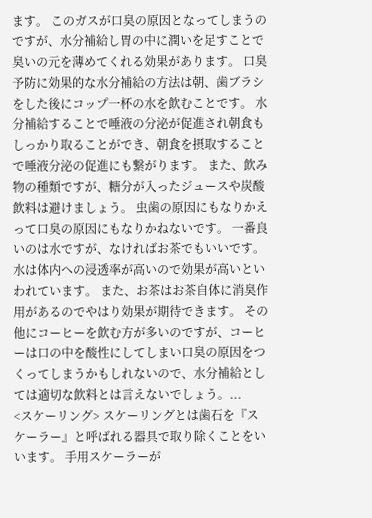ます。 このガスが口臭の原因となってしまうのですが、水分補給し胃の中に潤いを足すことで臭いの元を薄めてくれる効果があります。 口臭予防に効果的な水分補給の方法は朝、歯ブラシをした後にコップ一杯の水を飲むことです。 水分補給することで唾液の分泌が促進され朝食もしっかり取ることができ、朝食を摂取することで唾液分泌の促進にも繋がります。 また、飲み物の種類ですが、糖分が入ったジュースや炭酸飲料は避けましょう。 虫歯の原因にもなりかえって口臭の原因にもなりかねないです。 一番良いのは水ですが、なければお茶でもいいです。 水は体内への浸透率が高いので効果が高いといわれています。 また、お茶はお茶自体に消臭作用があるのでやはり効果が期待できます。 その他にコーヒーを飲む方が多いのですが、コーヒーは口の中を酸性にしてしまい口臭の原因をつくってしまうかもしれないので、水分補給としては適切な飲料とは言えないでしょう。...
<スケーリング> スケーリングとは歯石を『スケーラー』と呼ばれる器具で取り除くことをいいます。 手用スケーラーが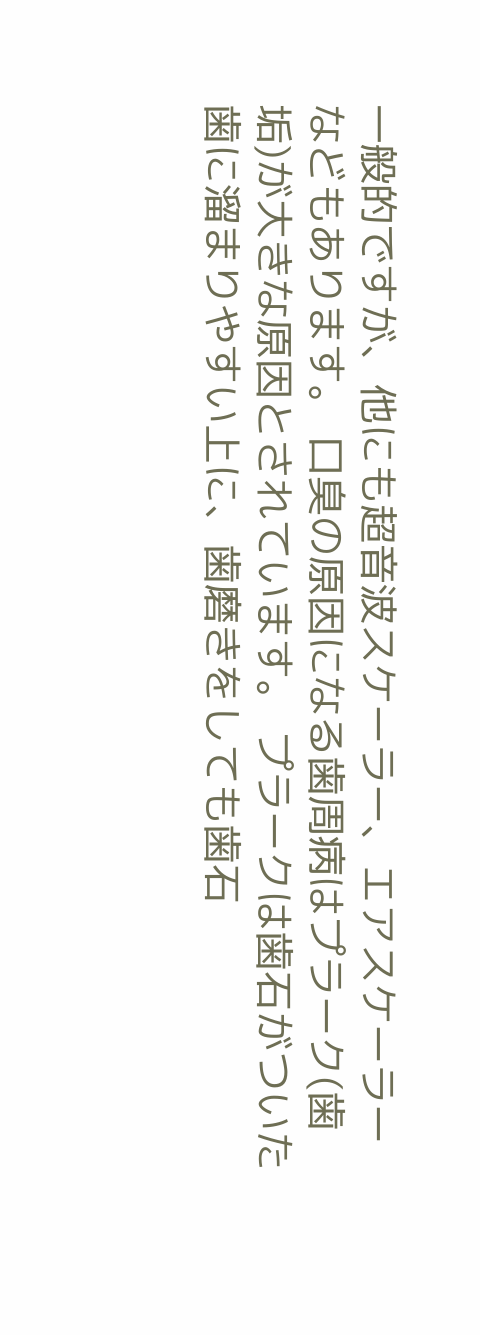一般的ですが、他にも超音波スケーラー、エアスケーラーなどもあります。 口臭の原因になる歯周病はプラーク(歯垢)が大きな原因とされています。 プラークは歯石がついた歯に溜まりやすい上に、歯磨きをしても歯石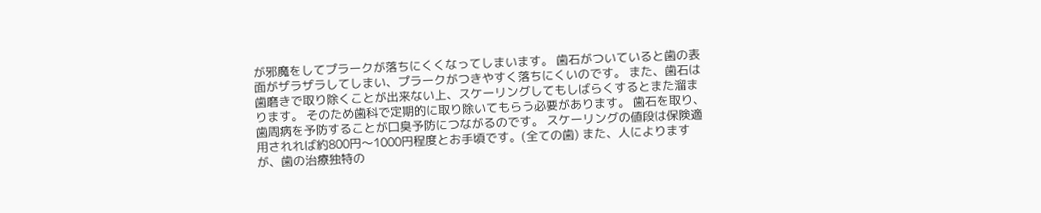が邪魔をしてプラークが落ちにくくなってしまいます。 歯石がついていると歯の表面がザラザラしてしまい、プラークがつきやすく落ちにくいのです。 また、歯石は歯磨きで取り除くことが出来ない上、スケーリングしてもしばらくするとまた溜まります。 そのため歯科で定期的に取り除いてもらう必要があります。 歯石を取り、歯周病を予防することが口臭予防につながるのです。 スケーリングの値段は保険適用されれば約800円〜1000円程度とお手頃です。(全ての歯) また、人によりますが、歯の治療独特の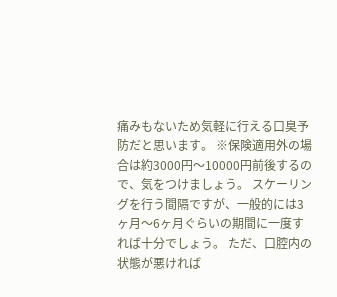痛みもないため気軽に行える口臭予防だと思います。 ※保険適用外の場合は約3000円〜10000円前後するので、気をつけましょう。 スケーリングを行う間隔ですが、一般的には3ヶ月〜6ヶ月ぐらいの期間に一度すれば十分でしょう。 ただ、口腔内の状態が悪ければ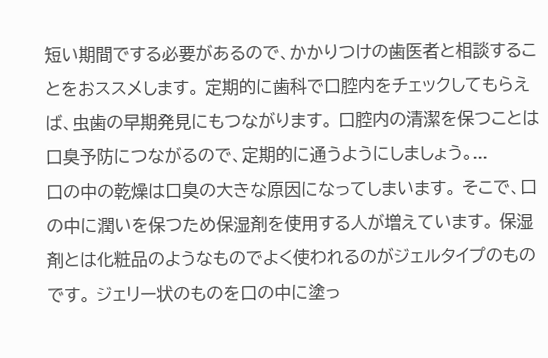短い期間でする必要があるので、かかりつけの歯医者と相談することをおススメします。 定期的に歯科で口腔内をチェックしてもらえば、虫歯の早期発見にもつながります。 口腔内の清潔を保つことは口臭予防につながるので、定期的に通うようにしましょう。...
口の中の乾燥は口臭の大きな原因になってしまいます。 そこで、口の中に潤いを保つため保湿剤を使用する人が増えています。 保湿剤とは化粧品のようなものでよく使われるのがジェルタイプのものです。 ジェリー状のものを口の中に塗っ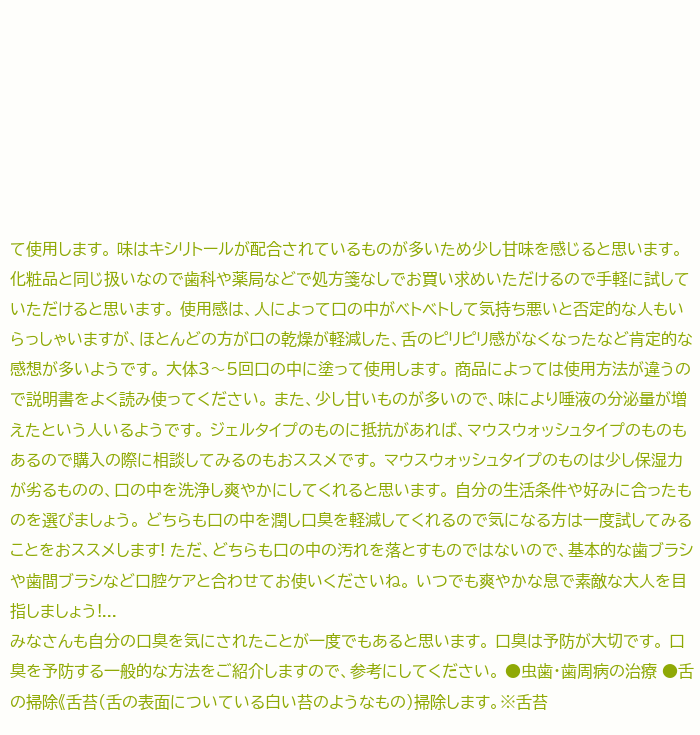て使用します。 味はキシリトールが配合されているものが多いため少し甘味を感じると思います。 化粧品と同じ扱いなので歯科や薬局などで処方箋なしでお買い求めいただけるので手軽に試していただけると思います。 使用感は、人によって口の中がベトベトして気持ち悪いと否定的な人もいらっしゃいますが、ほとんどの方が口の乾燥が軽減した、舌のピリピリ感がなくなったなど肯定的な感想が多いようです。 大体3〜5回口の中に塗って使用します。 商品によっては使用方法が違うので説明書をよく読み使ってください。 また、少し甘いものが多いので、味により唾液の分泌量が増えたという人いるようです。 ジェルタイプのものに抵抗があれば、マウスウォッシュタイプのものもあるので購入の際に相談してみるのもおススメです。 マウスウォッシュタイプのものは少し保湿力が劣るものの、口の中を洗浄し爽やかにしてくれると思います。 自分の生活条件や好みに合ったものを選びましょう。 どちらも口の中を潤し口臭を軽減してくれるので気になる方は一度試してみることをおススメします! ただ、どちらも口の中の汚れを落とすものではないので、基本的な歯ブラシや歯間ブラシなど口腔ケアと合わせてお使いくださいね。 いつでも爽やかな息で素敵な大人を目指しましょう!...
みなさんも自分の口臭を気にされたことが一度でもあると思います。 口臭は予防が大切です。 口臭を予防する一般的な方法をご紹介しますので、参考にしてください。 ●虫歯・歯周病の治療 ●舌の掃除《舌苔(舌の表面についている白い苔のようなもの)掃除します。※舌苔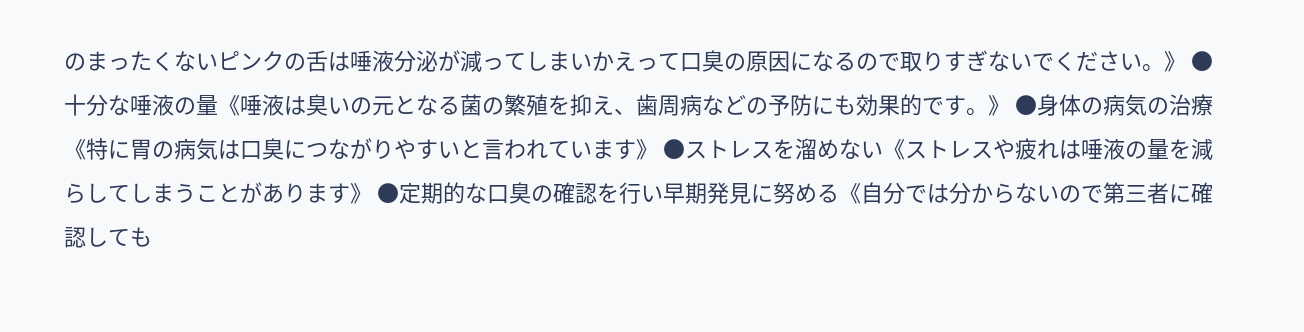のまったくないピンクの舌は唾液分泌が減ってしまいかえって口臭の原因になるので取りすぎないでください。》 ●十分な唾液の量《唾液は臭いの元となる菌の繁殖を抑え、歯周病などの予防にも効果的です。》 ●身体の病気の治療《特に胃の病気は口臭につながりやすいと言われています》 ●ストレスを溜めない《ストレスや疲れは唾液の量を減らしてしまうことがあります》 ●定期的な口臭の確認を行い早期発見に努める《自分では分からないので第三者に確認しても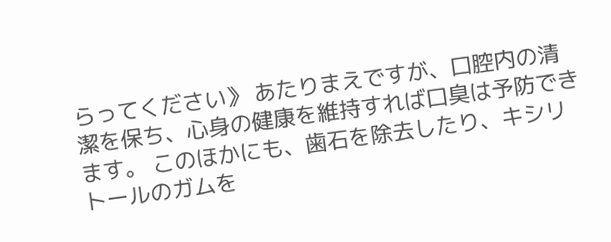らってください》 あたりまえですが、口腔内の清潔を保ち、心身の健康を維持すれば口臭は予防できます。 このほかにも、歯石を除去したり、キシリトールのガムを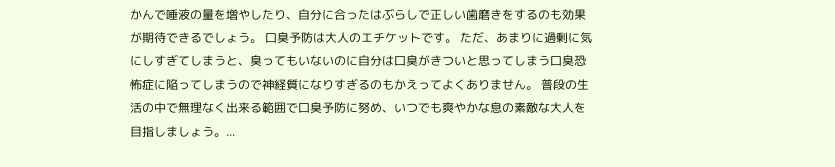かんで唾液の量を増やしたり、自分に合ったはぶらしで正しい歯磨きをするのも効果が期待できるでしょう。 口臭予防は大人のエチケットです。 ただ、あまりに過剰に気にしすぎてしまうと、臭ってもいないのに自分は口臭がきついと思ってしまう口臭恐怖症に陥ってしまうので神経質になりすぎるのもかえってよくありません。 普段の生活の中で無理なく出来る範囲で口臭予防に努め、いつでも爽やかな息の素敵な大人を目指しましょう。...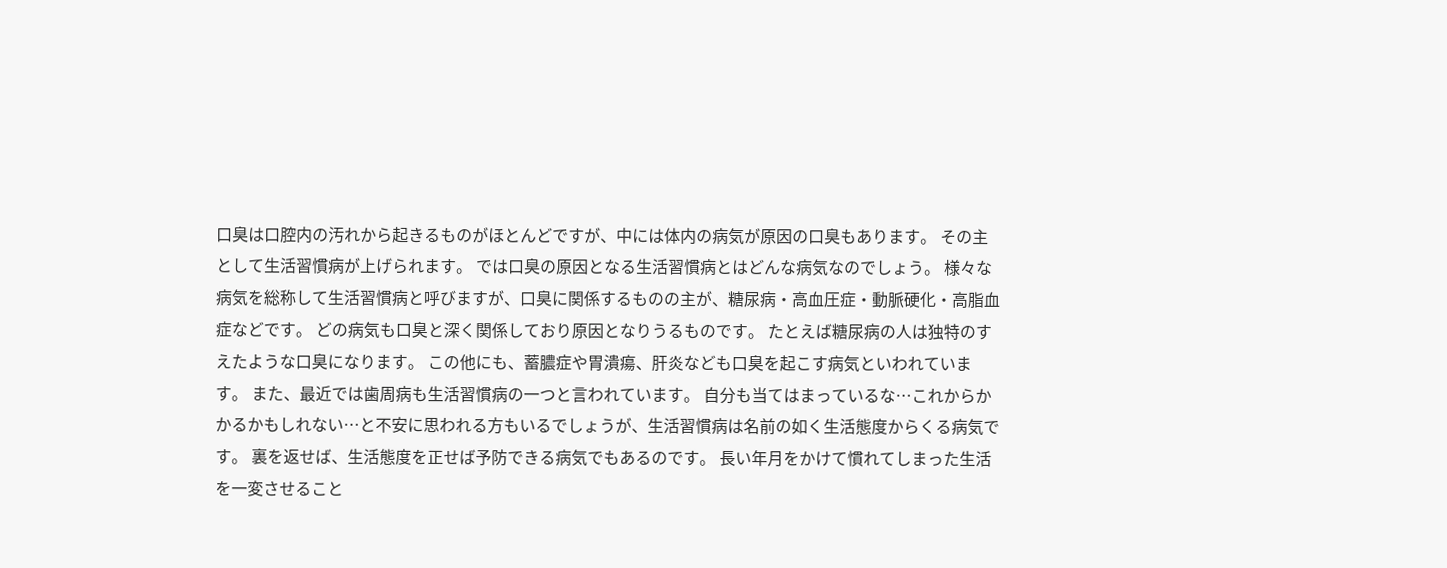口臭は口腔内の汚れから起きるものがほとんどですが、中には体内の病気が原因の口臭もあります。 その主として生活習慣病が上げられます。 では口臭の原因となる生活習慣病とはどんな病気なのでしょう。 様々な病気を総称して生活習慣病と呼びますが、口臭に関係するものの主が、糖尿病・高血圧症・動脈硬化・高脂血症などです。 どの病気も口臭と深く関係しており原因となりうるものです。 たとえば糖尿病の人は独特のすえたような口臭になります。 この他にも、蓄膿症や胃潰瘍、肝炎なども口臭を起こす病気といわれています。 また、最近では歯周病も生活習慣病の一つと言われています。 自分も当てはまっているな…これからかかるかもしれない…と不安に思われる方もいるでしょうが、生活習慣病は名前の如く生活態度からくる病気です。 裏を返せば、生活態度を正せば予防できる病気でもあるのです。 長い年月をかけて慣れてしまった生活を一変させること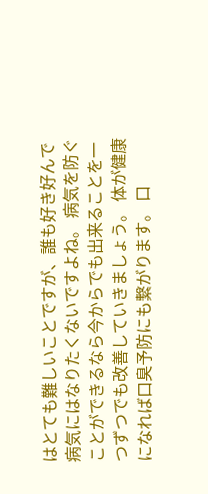はとても難しいことですが、誰も好き好んで病気にはなりたくないですよね。 病気を防ぐことができるなら今からでも出来ることを一つずつでも改善していきましょう。 体が健康になれば口臭予防にも繋がります。 口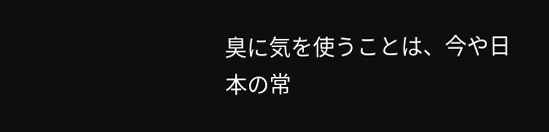臭に気を使うことは、今や日本の常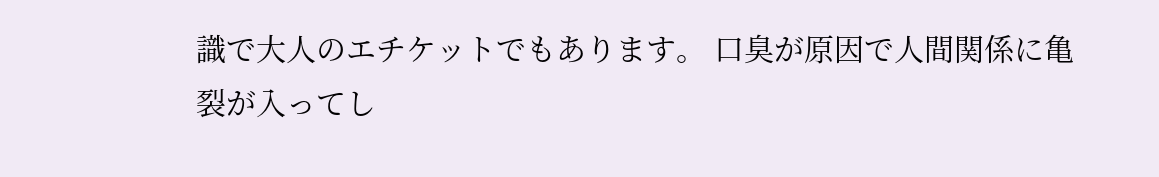識で大人のエチケットでもあります。 口臭が原因で人間関係に亀裂が入ってし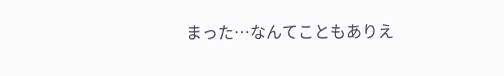まった…なんてこともありえ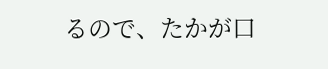るので、たかが口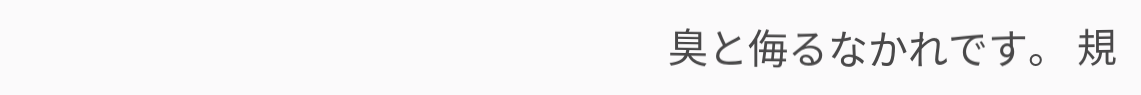臭と侮るなかれです。 規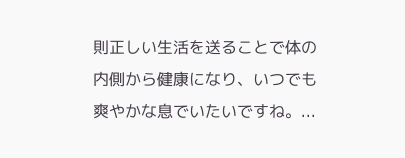則正しい生活を送ることで体の内側から健康になり、いつでも爽やかな息でいたいですね。...